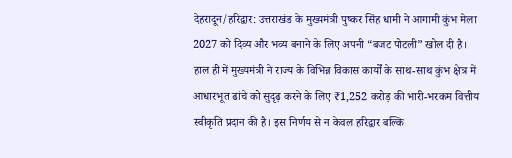देहरादून/हरिद्वार: उत्तराखंड के मुख्यमंत्री पुष्कर सिंह धामी ने आगामी कुंभ मेला 2027 को दिव्य और भव्य बनाने के लिए अपनी “बजट पोटली” खोल दी है। हाल ही में मुख्यमंत्री ने राज्य के विभिन्न विकास कार्यों के साथ-साथ कुंभ क्षेत्र में आधारभूत ढांचे को सुदृढ़ करने के लिए ₹1,252 करोड़ की भारी-भरकम वित्तीय स्वीकृति प्रदान की है। इस निर्णय से न केवल हरिद्वार बल्कि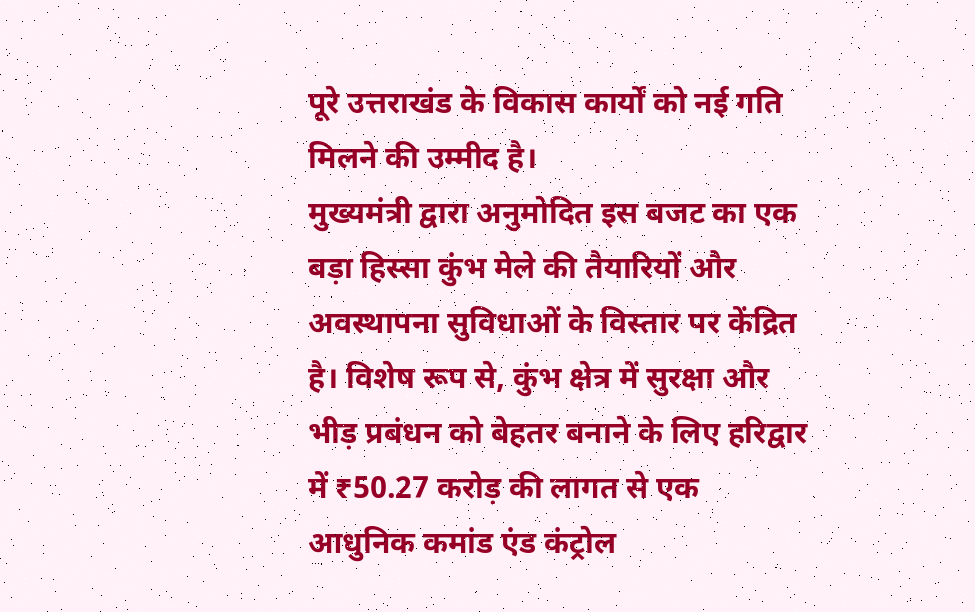पूरे उत्तराखंड के विकास कार्यों को नई गति मिलने की उम्मीद है।
मुख्यमंत्री द्वारा अनुमोदित इस बजट का एक बड़ा हिस्सा कुंभ मेले की तैयारियों और अवस्थापना सुविधाओं के विस्तार पर केंद्रित है। विशेष रूप से, कुंभ क्षेत्र में सुरक्षा और भीड़ प्रबंधन को बेहतर बनाने के लिए हरिद्वार में ₹50.27 करोड़ की लागत से एक आधुनिक कमांड एंड कंट्रोल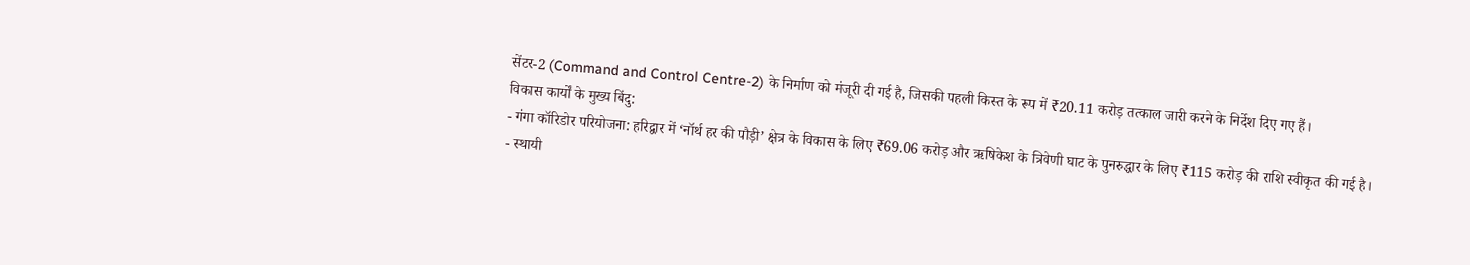सेंटर-2 (Command and Control Centre-2) के निर्माण को मंजूरी दी गई है, जिसकी पहली किस्त के रूप में ₹20.11 करोड़ तत्काल जारी करने के निर्देश दिए गए हैं।
विकास कार्यों के मुख्य बिंदु:
- गंगा कॉरिडोर परियोजना: हरिद्वार में ‘नॉर्थ हर की पौड़ी’ क्षेत्र के विकास के लिए ₹69.06 करोड़ और ऋषिकेश के त्रिवेणी घाट के पुनरुद्धार के लिए ₹115 करोड़ की राशि स्वीकृत की गई है।
- स्थायी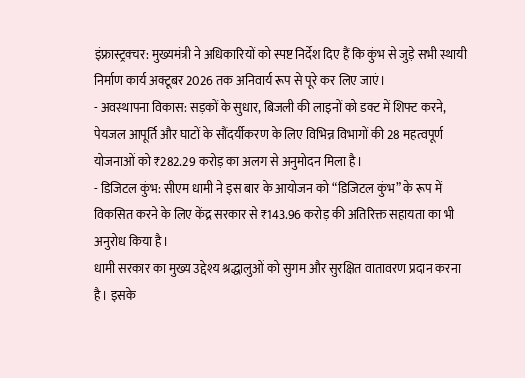इंफ्रास्ट्रक्चर: मुख्यमंत्री ने अधिकारियों को स्पष्ट निर्देश दिए हैं कि कुंभ से जुड़े सभी स्थायी निर्माण कार्य अक्टूबर 2026 तक अनिवार्य रूप से पूरे कर लिए जाएं।
- अवस्थापना विकास: सड़कों के सुधार, बिजली की लाइनों को डक्ट में शिफ्ट करने, पेयजल आपूर्ति और घाटों के सौंदर्यीकरण के लिए विभिन्न विभागों की 28 महत्वपूर्ण योजनाओं को ₹282.29 करोड़ का अलग से अनुमोदन मिला है।
- डिजिटल कुंभ: सीएम धामी ने इस बार के आयोजन को “डिजिटल कुंभ” के रूप में विकसित करने के लिए केंद्र सरकार से ₹143.96 करोड़ की अतिरिक्त सहायता का भी अनुरोध किया है।
धामी सरकार का मुख्य उद्देश्य श्रद्धालुओं को सुगम और सुरक्षित वातावरण प्रदान करना है। इसके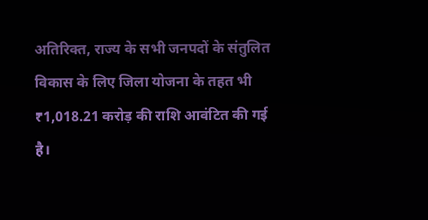अतिरिक्त, राज्य के सभी जनपदों के संतुलित विकास के लिए जिला योजना के तहत भी ₹1,018.21 करोड़ की राशि आवंटित की गई है।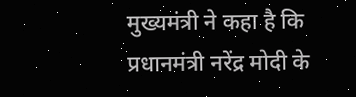मुख्यमंत्री ने कहा है कि प्रधानमंत्री नरेंद्र मोदी के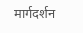मार्गदर्शन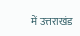में उत्तराखंड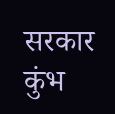सरकार कुंभ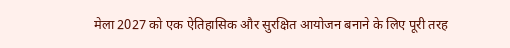मेला 2027 को एक ऐतिहासिक और सुरक्षित आयोजन बनाने के लिए पूरी तरह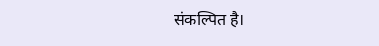संकल्पित है।